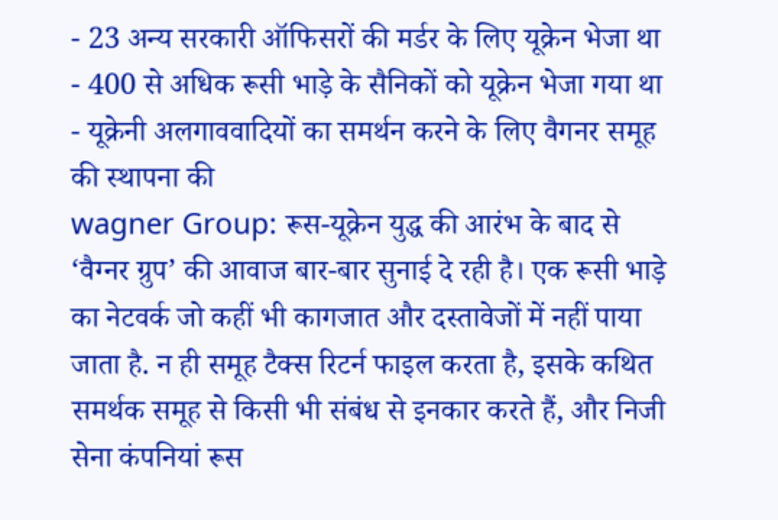- 23 अन्य सरकारी ऑफिसरों की मर्डर के लिए यूक्रेन भेजा था
- 400 से अधिक रूसी भाड़े के सैनिकों को यूक्रेन भेजा गया था
- यूक्रेनी अलगाववादियों का समर्थन करने के लिए वैगनर समूह की स्थापना की
wagner Group: रूस-यूक्रेन युद्ध की आरंभ के बाद से ‘वैग्नर ग्रुप’ की आवाज बार-बार सुनाई दे रही है। एक रूसी भाड़े का नेटवर्क जो कहीं भी कागजात और दस्तावेजों में नहीं पाया जाता है. न ही समूह टैक्स रिटर्न फाइल करता है, इसके कथित समर्थक समूह से किसी भी संबंध से इनकार करते हैं, और निजी सेना कंपनियां रूस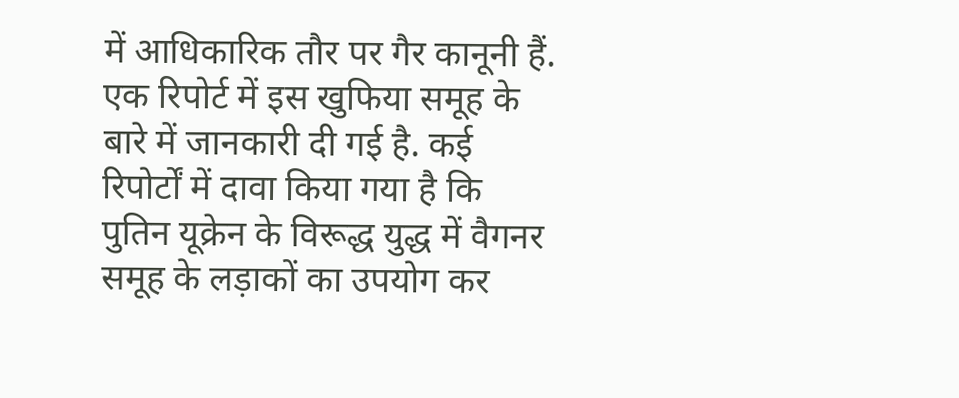में आधिकारिक तौर पर गैर कानूनी हैं. एक रिपोर्ट में इस खुफिया समूह के बारे में जानकारी दी गई है. कई रिपोर्टों में दावा किया गया है कि पुतिन यूक्रेन के विरूद्ध युद्ध में वैगनर समूह के लड़ाकों का उपयोग कर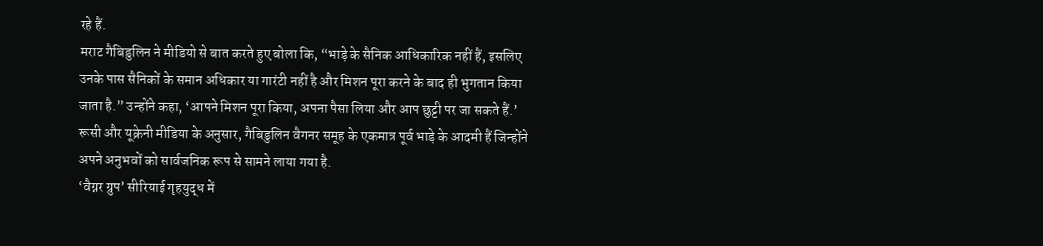रहे हैं.
मराट गैबिडुलिन ने मीडियो से बात करते हुए बोला कि, “भाड़े के सैनिक आधिकारिक नहीं हैं, इसलिए उनके पास सैनिकों के समान अधिकार या गारंटी नहीं है और मिशन पूरा करने के बाद ही भुगतान किया जाता है.” उन्होंने कहा, ‘आपने मिशन पूरा किया, अपना पैसा लिया और आप छुट्टी पर जा सकते हैं.’ रूसी और यूक्रेनी मीडिया के अनुसार, गैबिडुलिन वैगनर समूह के एकमात्र पूर्व भाड़े के आदमी हैं जिन्होंने अपने अनुभवों को सार्वजनिक रूप से सामने लाया गया है.
‘वैग्नर ग्रुप’ सीरियाई गृहयुद्ध में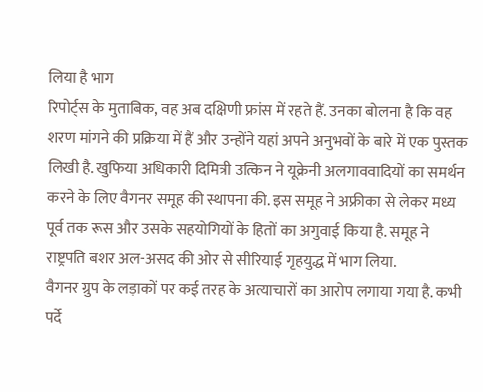लिया है भाग
रिपोर्ट्स के मुताबिक, वह अब दक्षिणी फ्रांस में रहते हैं. उनका बोलना है कि वह शरण मांगने की प्रक्रिया में हैं और उन्होंने यहां अपने अनुभवों के बारे में एक पुस्तक लिखी है. खुफिया अधिकारी दिमित्री उत्किन ने यूक्रेनी अलगाववादियों का समर्थन करने के लिए वैगनर समूह की स्थापना की. इस समूह ने अफ्रीका से लेकर मध्य पूर्व तक रूस और उसके सहयोगियों के हितों का अगुवाई किया है. समूह ने राष्ट्रपति बशर अल-असद की ओर से सीरियाई गृहयुद्ध में भाग लिया.
वैगनर ग्रुप के लड़ाकों पर कई तरह के अत्याचारों का आरोप लगाया गया है. कभी पर्दे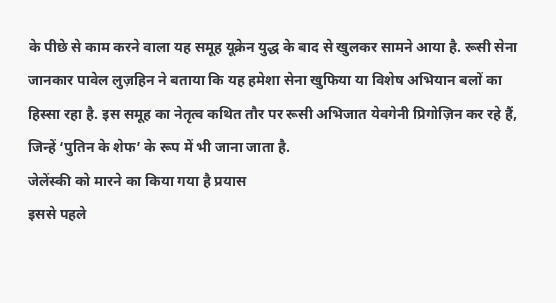के पीछे से काम करने वाला यह समूह यूक्रेन युद्ध के बाद से खुलकर सामने आया है. रूसी सेना जानकार पावेल लुज़हिन ने बताया कि यह हमेशा सेना खुफिया या विशेष अभियान बलों का हिस्सा रहा है. इस समूह का नेतृत्व कथित तौर पर रूसी अभिजात येवगेनी प्रिगोज़िन कर रहे हैं, जिन्हें ‘पुतिन के शेफ’ के रूप में भी जाना जाता है.
जेलेंस्की को मारने का किया गया है प्रयास
इससे पहले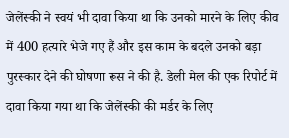जेलेंस्की ने स्वयं भी दावा किया था कि उनको मारने के लिए कीव में 400 हत्यारे भेजे गए हैं और इस काम के बदले उनको बड़ा पुरस्कार देने की घोषणा रूस ने की है. डेली मेल की एक रिपोर्ट में दावा किया गया था कि जेलेंस्की की मर्डर के लिए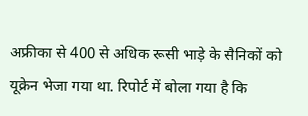अफ्रीका से 400 से अधिक रूसी भाड़े के सैनिकों को यूक्रेन भेजा गया था. रिपोर्ट में बोला गया है कि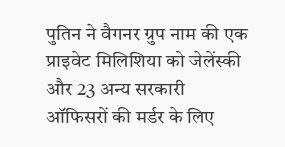पुतिन ने वैगनर ग्रुप नाम की एक प्राइवेट मिलिशिया को जेलेंस्की और 23 अन्य सरकारी ऑफिसरों की मर्डर के लिए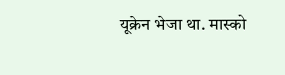यूक्रेन भेजा था. मास्को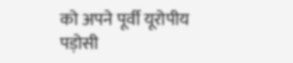को अपने पूर्वी यूरोपीय पड़ोसी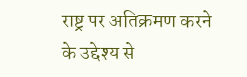राष्ट्र पर अतिक्रमण करने के उद्देश्य से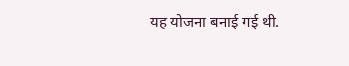यह योजना बनाई गई थी.